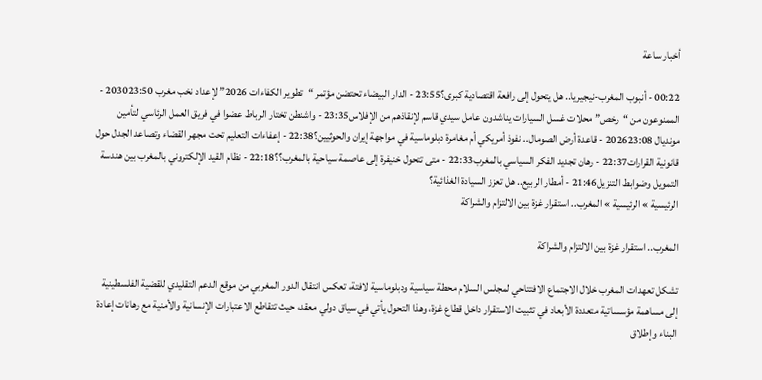أخبار ساعة

00:22 - أنبوب المغرب-نيجيريا.. هل يتحول إلى رافعة اقتصادية كبرى؟23:55 - الدار البيضاء تحتضن مؤتمر “تطوير الكفاءات 2026” لإعداد نخب مغرب 203023:50 - الممنوعون من “رخص” محلات غسل السيارات يناشدون عامل سيدي قاسم لإنقاذهم من الإفلاس23:35 - واشنطن تختار الرباط عضوا في فريق العمل الرئاسي لتأمين مونديال 202623:08 - قاعدة أرض الصومال.. نفوذ أمريكي أم مغامرة دبلوماسية في مواجهة إيران والحوثيين؟22:38 - إعفاءات التعليم تحت مجهر القضاء وتصاعد الجدل حول قانونية القرارات22:37 - رهان تجديد الفكر السياسي بالمغرب22:33 - متى تتحول خنيفرة إلى عاصمة سياحية بالمغرب؟؟22:18 - نظام القيد الإلكتروني بالمغرب بين هندسة التمويل وضوابط التنزيل21:46 - أمطار الربيع.. هل تعزز السيادة الغذائية؟
الرئيسية » الرئيسية » المغرب.. استقرار غزة بين الالتزام والشراكة

المغرب.. استقرار غزة بين الالتزام والشراكة

تشكل تعهدات المغرب خلال الاجتماع الافتتاحي لمجلس السلام محطة سياسية ودبلوماسية لافتة، تعكس انتقال الدور المغربي من موقع الدعم التقليدي للقضية الفلسطينية إلى مساهمة مؤسساتية متعددة الأبعاد في تثبيت الاستقرار داخل قطاع غزة، وهذا التحول يأتي في سياق دولي معقد، حيث تتقاطع الاعتبارات الإنسانية والأمنية مع رهانات إعادة البناء وإطلاق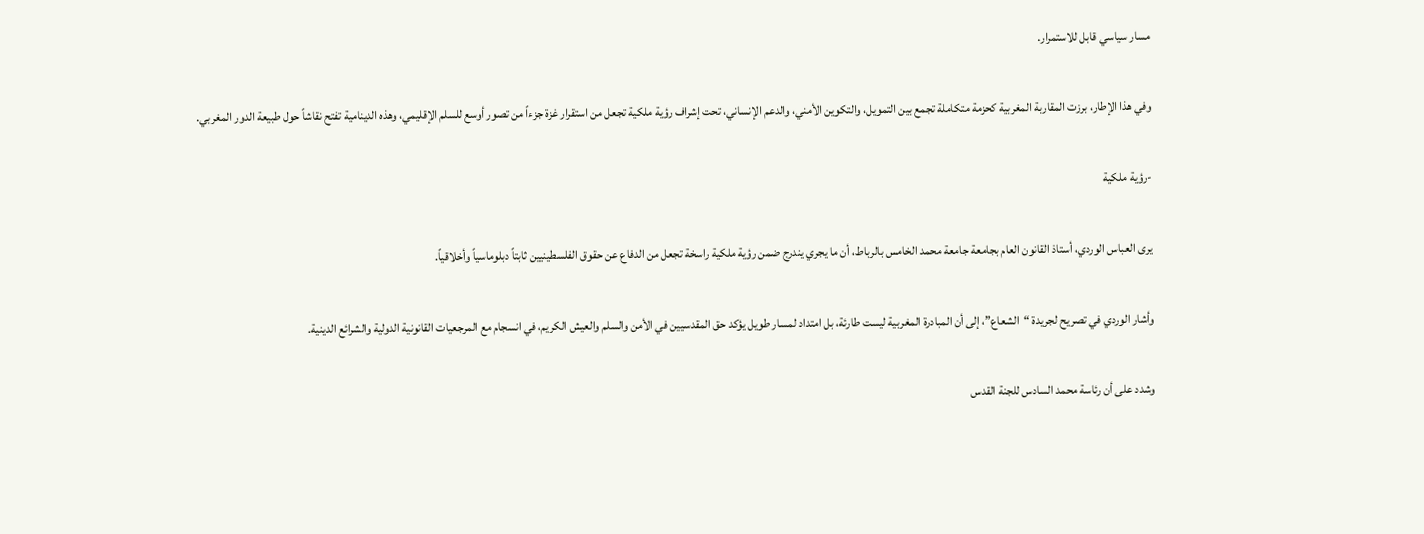مسار سياسي قابل للاستمرار.

وفي هذا الإطار، برزت المقاربة المغربية كحزمة متكاملة تجمع بين التمويل، والتكوين الأمني، والدعم الإنساني، تحت إشراف رؤية ملكية تجعل من استقرار غزة جزءاً من تصور أوسع للسلم الإقليمي، وهذه الدينامية تفتح نقاشاً حول طبيعة الدور المغربي.

-رؤية ملكية

يرى العباس الوردي، أستاذ القانون العام بجامعة جامعة محمد الخامس بالرباط، أن ما يجري يندرج ضمن رؤية ملكية راسخة تجعل من الدفاع عن حقوق الفلسطينيين ثابتاً دبلوماسياً وأخلاقياً.

وأشار الوردي في تصريح لجريدة “الشعاع”، إلى أن المبادرة المغربية ليست طارئة، بل امتداد لمسار طويل يؤكد حق المقدسيين في الأمن والسلم والعيش الكريم، في انسجام مع المرجعيات القانونية الدولية والشرائع الدينية.

وشدد على أن رئاسة محمد السادس للجنة القدس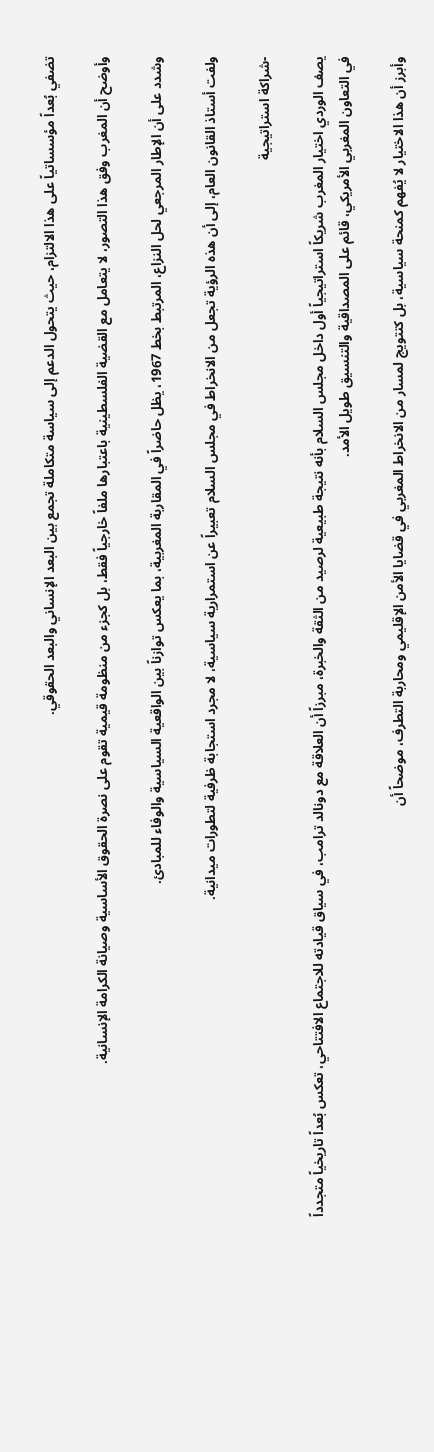تضفي بُعداً مؤسساتياً على هذا الالتزام، حيث يتحول الدعم إلى سياسة متكاملة تجمع بين البعد الإنساني والبعد الحقوقي.

وأوضح أن المغرب وفق هذا التصور، لا يتعامل مع القضية الفلسطينية باعتبارها ملفاً خارجياً فقط، بل كجزء من منظومة قيمية تقوم على نصرة الحقوق الأساسية وصيانة الكرامة الإنسانية.

وشدد على أن الإطار المرجعي لحل النزاع، المرتبط بخط 1967، يظل حاضراً في المقاربة المغربية، بما يعكس توازناً بين الواقعية السياسية والوفاء للمبادئ.

ولفت أستاذ القانون العام، إلى أن هذه الرؤية تجعل من الانخراط في مجلس السلام تعبيراً عن استمرارية سياسية، لا مجرد استجابة ظرفية لتطورات ميدانية.

-شراكة استراتيجية

يصف الوردي اختيار المغرب شريكاً استراتيجياً أول داخل مجلس السلام بأنه نتيجة طبيعية لرصيد من الثقة والخبرة، مبرزاً أن العلاقة مع دونالد ترامب، في سياق قيادته للاجتماع الافتتاحي، تعكس بُعداً تاريخياً متجدداً في التعاون المغربي الأمريكي، قائم على المصداقية والتنسيق طويل الأمد.

وأبرز أن هذا الاختيار لا يُفهم كمنحة سياسية، بل كتتويج لمسار من الانخراط المغربي في قضايا الأمن الإقليمي ومحاربة التطرف، موضحاً أن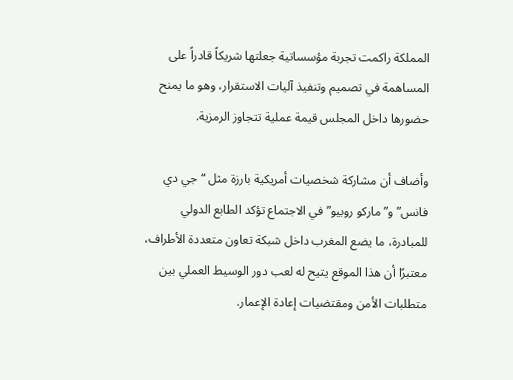المملكة راكمت تجربة مؤسساتية جعلتها شريكاً قادراً على المساهمة في تصميم وتنفيذ آليات الاستقرار، وهو ما يمنح حضورها داخل المجلس قيمة عملية تتجاوز الرمزية.

وأضاف أن مشاركة شخصيات أمريكية بارزة مثل “جي دي فانس” و”ماركو روبيو” في الاجتماع تؤكد الطابع الدولي للمبادرة، ما يضع المغرب داخل شبكة تعاون متعددة الأطراف، معتبرًا أن هذا الموقع يتيح له لعب دور الوسيط العملي بين متطلبات الأمن ومقتضيات إعادة الإعمار.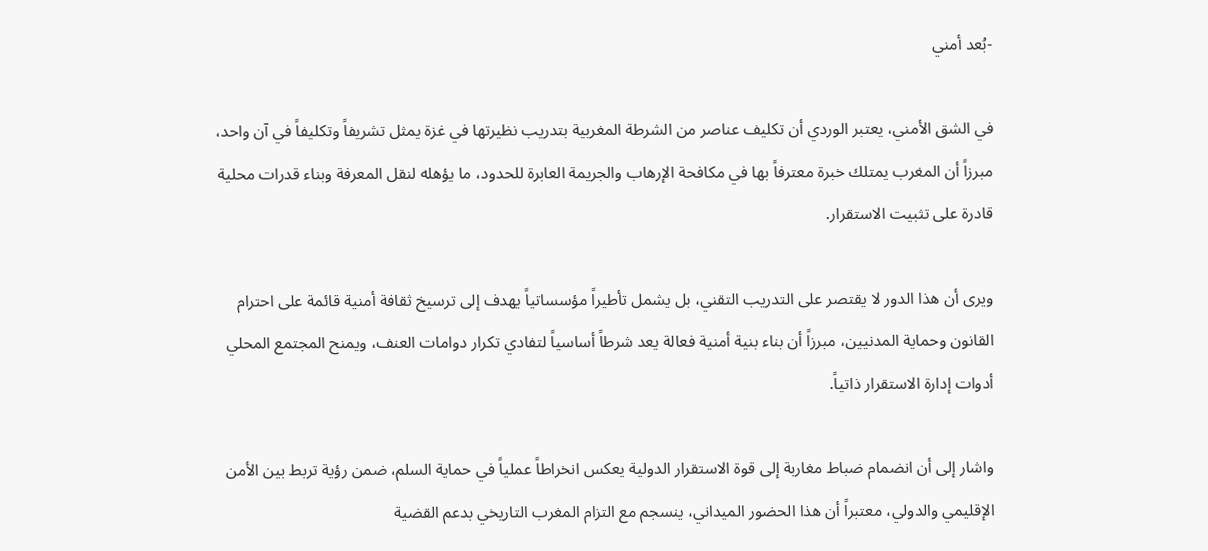-بُعد أمني

في الشق الأمني، يعتبر الوردي أن تكليف عناصر من الشرطة المغربية بتدريب نظيرتها في غزة يمثل تشريفاً وتكليفاً في آن واحد، مبرزاً أن المغرب يمتلك خبرة معترفاً بها في مكافحة الإرهاب والجريمة العابرة للحدود، ما يؤهله لنقل المعرفة وبناء قدرات محلية قادرة على تثبيت الاستقرار.

ويرى أن هذا الدور لا يقتصر على التدريب التقني، بل يشمل تأطيراً مؤسساتياً يهدف إلى ترسيخ ثقافة أمنية قائمة على احترام القانون وحماية المدنيين، مبرزاً أن بناء بنية أمنية فعالة يعد شرطاً أساسياً لتفادي تكرار دوامات العنف، ويمنح المجتمع المحلي أدوات إدارة الاستقرار ذاتياً.

واشار إلى أن انضمام ضباط مغاربة إلى قوة الاستقرار الدولية يعكس انخراطاً عملياً في حماية السلم، ضمن رؤية تربط بين الأمن الإقليمي والدولي، معتبراً أن هذا الحضور الميداني، ينسجم مع التزام المغرب التاريخي بدعم القضية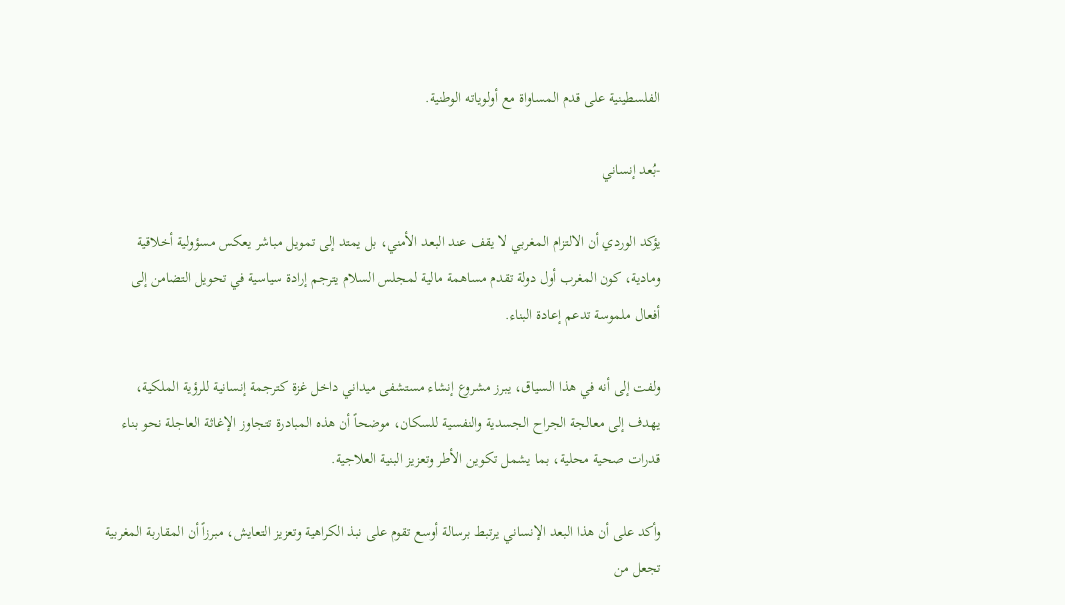الفلسطينية على قدم المساواة مع أولوياته الوطنية.

-بُعد إنساني

يؤكد الوردي أن الالتزام المغربي لا يقف عند البعد الأمني، بل يمتد إلى تمويل مباشر يعكس مسؤولية أخلاقية ومادية، كون المغرب أول دولة تقدم مساهمة مالية لمجلس السلام يترجم إرادة سياسية في تحويل التضامن إلى أفعال ملموسة تدعم إعادة البناء.

ولفت إلى أنه في هذا السياق، يبرز مشروع إنشاء مستشفى ميداني داخل غزة كترجمة إنسانية للرؤية الملكية، يهدف إلى معالجة الجراح الجسدية والنفسية للسكان، موضحاً أن هذه المبادرة تتجاوز الإغاثة العاجلة نحو بناء قدرات صحية محلية، بما يشمل تكوين الأطر وتعزيز البنية العلاجية.

وأكد على أن هذا البعد الإنساني يرتبط برسالة أوسع تقوم على نبذ الكراهية وتعزيز التعايش، مبرزاً أن المقاربة المغربية تجعل من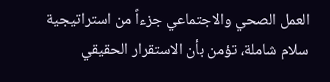العمل الصحي والاجتماعي جزءاً من استراتيجية سلام شاملة، تؤمن بأن الاستقرار الحقيقي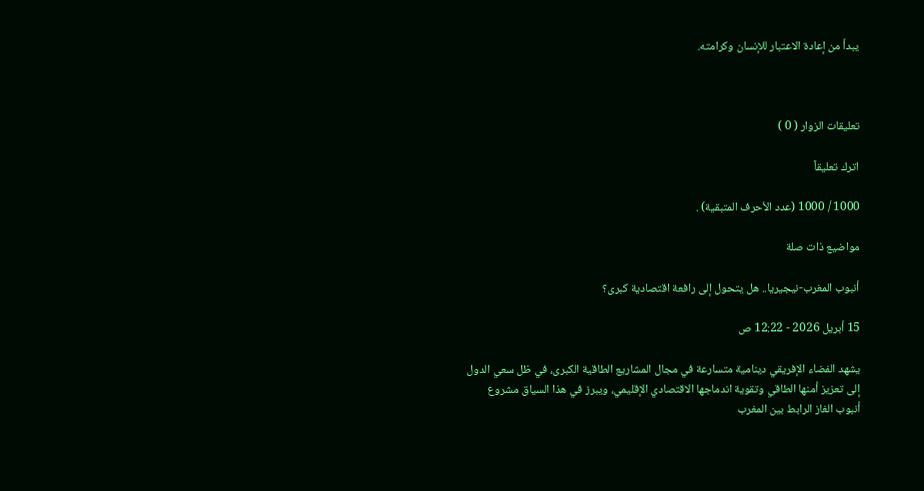يبدأ من إعادة الاعتبار للإنسان وكرامته.



تعليقات الزوار ( 0 )

اترك تعليقاً

1000 / 1000 (عدد الأحرف المتبقية) .

مواضيع ذات صلة

أنبوب المغرب-نيجيريا.. هل يتحول إلى رافعة اقتصادية كبرى؟

15 أبريل 2026 - 12:22 ص

يشهد الفضاء الإفريقي دينامية متسارعة في مجال المشاريع الطاقية الكبرى، في ظل سعي الدول إلى تعزيز أمنها الطاقي وتقوية اندماجها الاقتصادي الإقليمي، ويبرز في هذا السياق مشروع أنبوب الغاز الرابط بين المغرب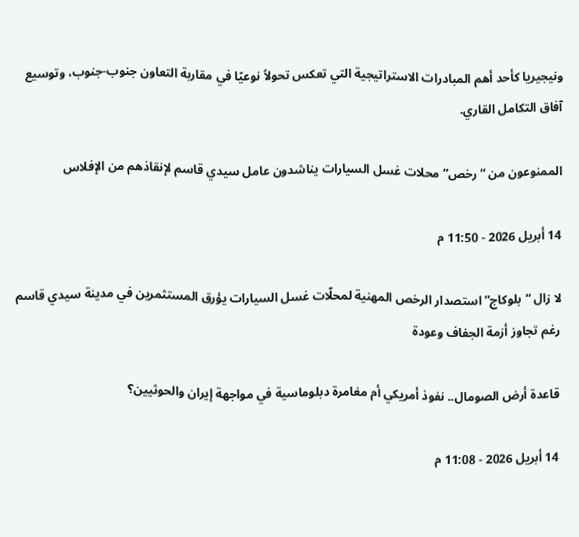ونيجيريا كأحد أهم المبادرات الاستراتيجية التي تعكس تحولاً نوعيًا في مقاربة التعاون جنوب-جنوب، وتوسيع آفاق التكامل القاري.

الممنوعون من “رخص” محلات غسل السيارات يناشدون عامل سيدي قاسم لإنقاذهم من الإفلاس

14 أبريل 2026 - 11:50 م

لا زال “بلوكاج” استصدار الرخص المهنية لمحلّات غسل السيارات يؤرق المستثمرين في مدينة سيدي قاسم رغم تجاوز أزمة الجفاف وعودة

قاعدة أرض الصومال.. نفوذ أمريكي أم مغامرة دبلوماسية في مواجهة إيران والحوثيين؟

14 أبريل 2026 - 11:08 م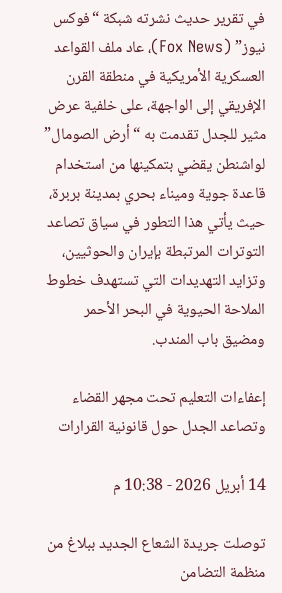في تقرير حديث نشرته شبكة “فوكس نيوز” (Fox News)، عاد ملف القواعد العسكرية الأمريكية في منطقة القرن الإفريقي إلى الواجهة، على خلفية عرض مثير للجدل تقدمت به “أرض الصومال” لواشنطن يقضي بتمكينها من استخدام قاعدة جوية وميناء بحري بمدينة بربرة، حيث يأتي هذا التطور في سياق تصاعد التوترات المرتبطة بإيران والحوثيين، وتزايد التهديدات التي تستهدف خطوط الملاحة الحيوية في البحر الأحمر ومضيق باب المندب.

إعفاءات التعليم تحت مجهر القضاء وتصاعد الجدل حول قانونية القرارات

14 أبريل 2026 - 10:38 م

توصلت جريدة الشعاع الجديد ببلاغ من منظمة التضامن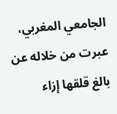الجامعي المغربي، عبرت من خلاله عن بالغ قلقها إزاء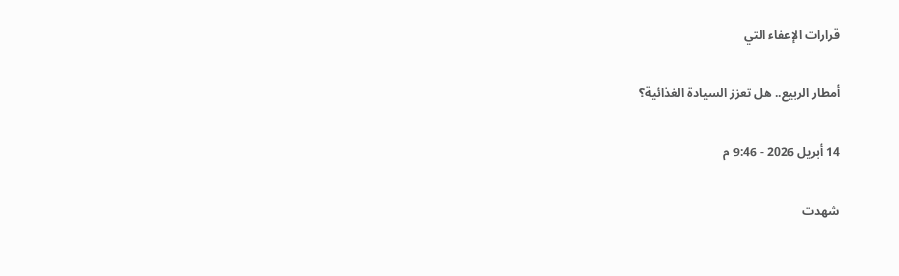قرارات الإعفاء التي

أمطار الربيع.. هل تعزز السيادة الغذائية؟

14 أبريل 2026 - 9:46 م

شهدت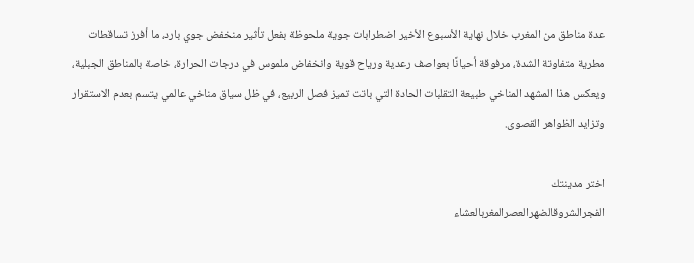عدة مناطق من المغرب خلال نهاية الأسبوع الأخير اضطرابات جوية ملحوظة بفعل تأثير منخفض جوي بارد، ما أفرز تساقطات مطرية متفاوتة الشدة، مرفوقة أحيانًا بعواصف رعدية ورياح قوية وانخفاض ملموس في درجات الحرارة، خاصة بالمناطق الجبلية، ويعكس هذا المشهد المناخي طبيعة التقلبات الحادة التي باتت تميز فصل الربيع، في ظل سياق مناخي عالمي يتسم بعدم الاستقرار وتزايد الظواهر القصوى.

اختر مدينتك
الفجرالشروقالضهرالعصرالمغربالعشاء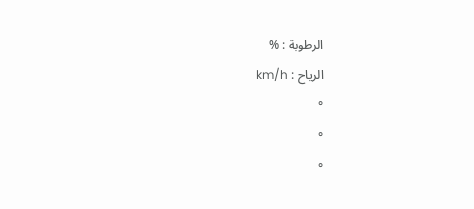الرطوبة : %
الرياح : km/h
°
°
°